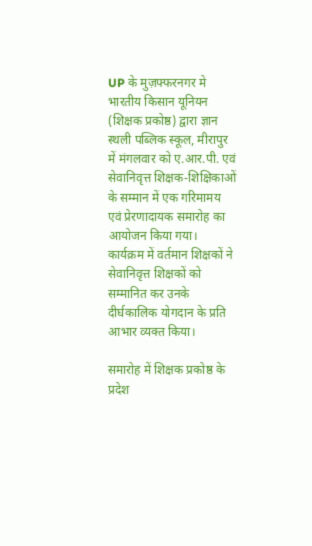UP के मुज़फ्फरनगर मे भारतीय किसान यूनियन (शिक्षक प्रकोष्ठ) द्वारा ज्ञान स्थली पब्लिक स्कूल, मीरापुर में मंगलवार को ए.आर.पी. एवं सेवानिवृत्त शिक्षक-शिक्षिकाओं के सम्मान में एक गरिमामय एवं प्रेरणादायक समारोह का आयोजन किया गया। कार्यक्रम में वर्तमान शिक्षकों ने सेवानिवृत्त शिक्षकों को सम्मानित कर उनके दीर्घकालिक योगदान के प्रति आभार व्यक्त किया।

समारोह में शिक्षक प्रकोष्ठ के प्रदेश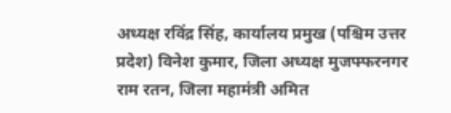अध्यक्ष रविंद्र सिंह, कार्यालय प्रमुख (पश्चिम उत्तर प्रदेश) विनेश कुमार, जिला अध्यक्ष मुजफ्फरनगर राम रतन, जिला महामंत्री अमित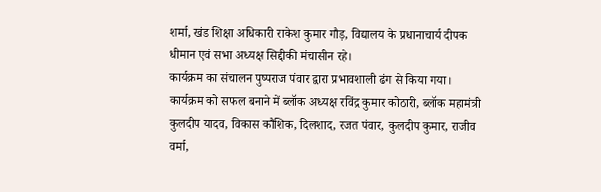शर्मा, खंड शिक्षा अधिकारी राकेश कुमार गौड़, विद्यालय के प्रधानाचार्य दीपक धीमान एवं सभा अध्यक्ष सिद्दीकी मंचासीन रहे।
कार्यक्रम का संचालन पुष्पराज पंवार द्वारा प्रभावशाली ढंग से किया गया। कार्यक्रम को सफल बनाने में ब्लॉक अध्यक्ष रविंद्र कुमार कोठारी, ब्लॉक महामंत्री कुलदीप यादव, विकास कौशिक, दिलशाद, रजत पंवार, कुलदीप कुमार, राजीव वर्मा,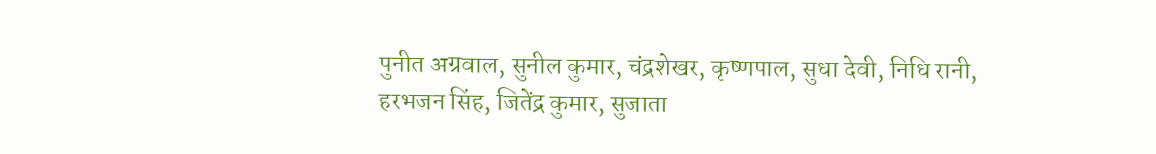पुनीत अग्रवाल, सुनील कुमार, चंद्रशेखर, कृष्णपाल, सुधा देवी, निधि रानी, हरभजन सिंह, जितेंद्र कुमार, सुजाता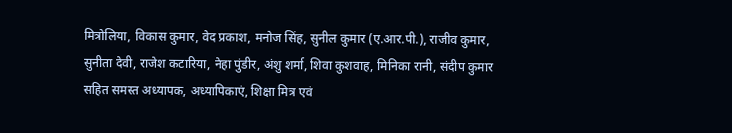मित्रोलिया, विकास कुमार, वेद प्रकाश, मनोज सिंह, सुनील कुमार (ए.आर.पी.), राजीव कुमार, सुनीता देवी, राजेश कटारिया, नेहा पुंडीर, अंशु शर्मा, शिवा कुशवाह, मिनिका रानी, संदीप कुमार सहित समस्त अध्यापक, अध्यापिकाएं, शिक्षा मित्र एवं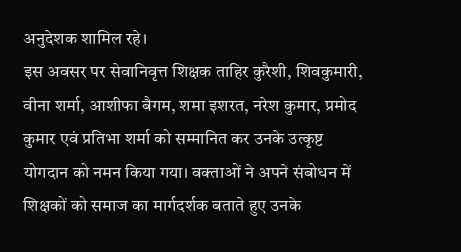अनुदेशक शामिल रहे।
इस अवसर पर सेवानिवृत्त शिक्षक ताहिर कुरैशी, शिवकुमारी, वीना शर्मा, आशीफा बैगम, शमा इशरत, नरेश कुमार, प्रमोद कुमार एवं प्रतिभा शर्मा को सम्मानित कर उनके उत्कृष्ट योगदान को नमन किया गया। वक्ताओं ने अपने संबोधन में शिक्षकों को समाज का मार्गदर्शक बताते हुए उनके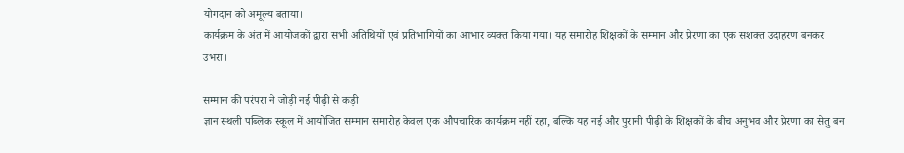योगदान को अमूल्य बताया।
कार्यक्रम के अंत में आयोजकों द्वारा सभी अतिथियों एवं प्रतिभागियों का आभार व्यक्त किया गया। यह समारोह शिक्षकों के सम्मान और प्रेरणा का एक सशक्त उदाहरण बनकर उभरा।

सम्मान की परंपरा ने जोड़ी नई पीढ़ी से कड़ी
ज्ञान स्थली पब्लिक स्कूल में आयोजित सम्मान समारोह केवल एक औपचारिक कार्यक्रम नहीं रहा, बल्कि यह नई और पुरानी पीढ़ी के शिक्षकों के बीच अनुभव और प्रेरणा का सेतु बन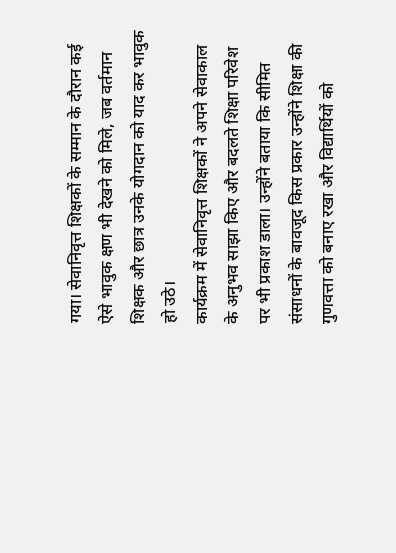गया। सेवानिवृत्त शिक्षकों के सम्मान के दौरान कई ऐसे भावुक क्षण भी देखने को मिले, जब वर्तमान शिक्षक और छात्र उनके योगदान को याद कर भावुक हो उठे।
कार्यक्रम में सेवानिवृत्त शिक्षकों ने अपने सेवाकाल के अनुभव साझा किए और बदलते शिक्षा परिवेश पर भी प्रकाश डाला। उन्होंने बताया कि सीमित संसाधनों के बावजूद किस प्रकार उन्होंने शिक्षा की गुणवत्ता को बनाए रखा और विद्यार्थियों को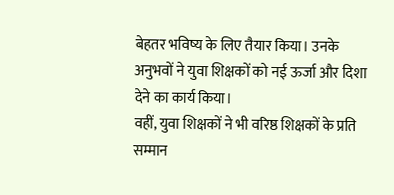बेहतर भविष्य के लिए तैयार किया। उनके अनुभवों ने युवा शिक्षकों को नई ऊर्जा और दिशा देने का कार्य किया।
वहीं, युवा शिक्षकों ने भी वरिष्ठ शिक्षकों के प्रति सम्मान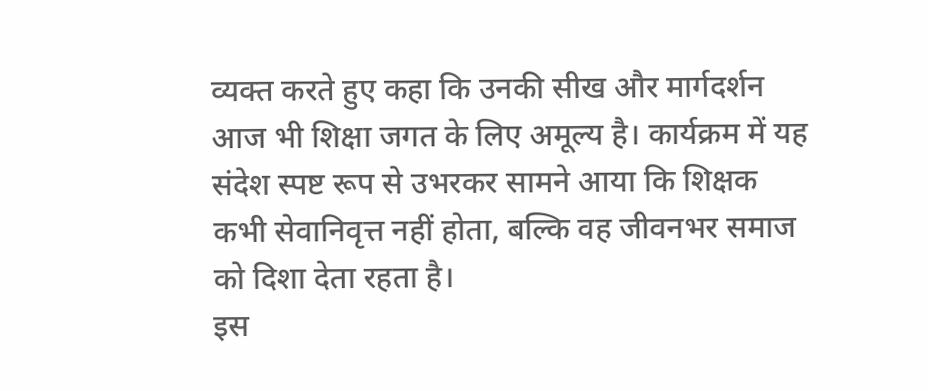व्यक्त करते हुए कहा कि उनकी सीख और मार्गदर्शन आज भी शिक्षा जगत के लिए अमूल्य है। कार्यक्रम में यह संदेश स्पष्ट रूप से उभरकर सामने आया कि शिक्षक कभी सेवानिवृत्त नहीं होता, बल्कि वह जीवनभर समाज को दिशा देता रहता है।
इस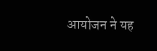आयोजन ने यह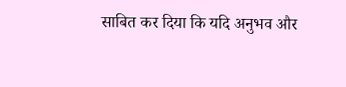साबित कर दिया कि यदि अनुभव और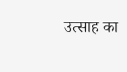उत्साह का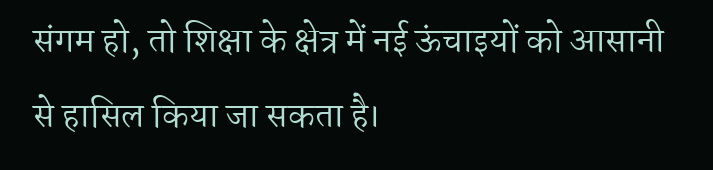संगम हो, तो शिक्षा के क्षेत्र में नई ऊंचाइयों को आसानी से हासिल किया जा सकता है।